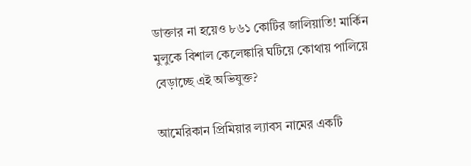ডাক্তার না হয়েও ৮৬১ কোটির জালিয়াতি! মার্কিন মুলুকে বিশাল কেলেঙ্কারি ঘটিয়ে কোথায় পালিয়ে বেড়াচ্ছে এই অভিযুক্ত?

আমেরিকান প্রিমিয়ার ল্যাবস নামের একটি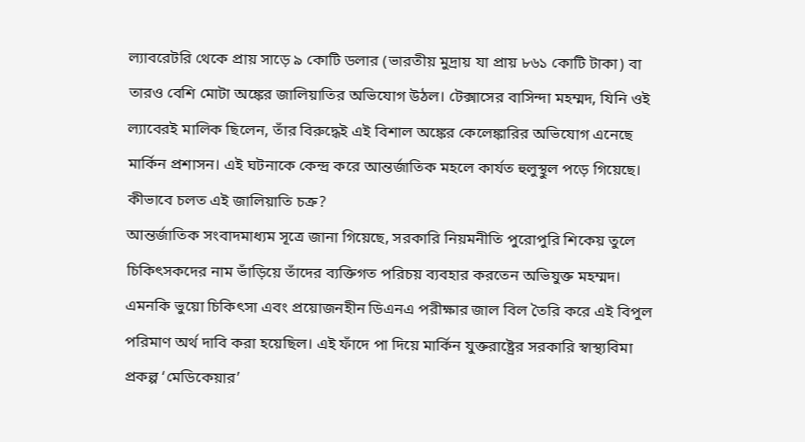ল্যাবরেটরি থেকে প্রায় সাড়ে ৯ কোটি ডলার (ভারতীয় মুদ্রায় যা প্রায় ৮৬১ কোটি টাকা) বা তারও বেশি মোটা অঙ্কের জালিয়াতির অভিযোগ উঠল। টেক্সাসের বাসিন্দা মহম্মদ, যিনি ওই ল্যাবেরই মালিক ছিলেন, তাঁর বিরুদ্ধেই এই বিশাল অঙ্কের কেলেঙ্কারির অভিযোগ এনেছে মার্কিন প্রশাসন। এই ঘটনাকে কেন্দ্র করে আন্তর্জাতিক মহলে কার্যত হুলুস্থুল পড়ে গিয়েছে।
কীভাবে চলত এই জালিয়াতি চক্র?
আন্তর্জাতিক সংবাদমাধ্যম সূত্রে জানা গিয়েছে, সরকারি নিয়মনীতি পুরোপুরি শিকেয় তুলে চিকিৎসকদের নাম ভাঁড়িয়ে তাঁদের ব্যক্তিগত পরিচয় ব্যবহার করতেন অভিযুক্ত মহম্মদ। এমনকি ভুয়ো চিকিৎসা এবং প্রয়োজনহীন ডিএনএ পরীক্ষার জাল বিল তৈরি করে এই বিপুল পরিমাণ অর্থ দাবি করা হয়েছিল। এই ফাঁদে পা দিয়ে মার্কিন যুক্তরাষ্ট্রের সরকারি স্বাস্থ্যবিমা প্রকল্প ‘মেডিকেয়ার’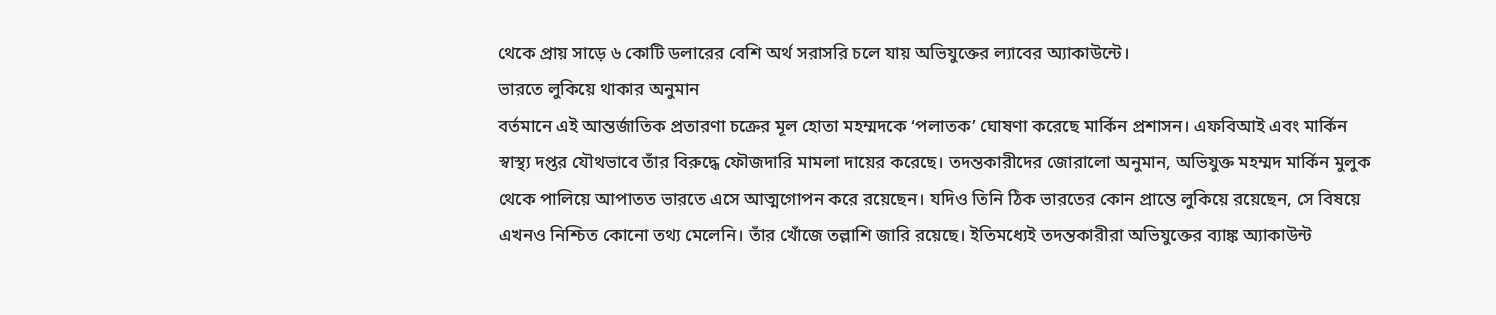থেকে প্রায় সাড়ে ৬ কোটি ডলারের বেশি অর্থ সরাসরি চলে যায় অভিযুক্তের ল্যাবের অ্যাকাউন্টে।
ভারতে লুকিয়ে থাকার অনুমান
বর্তমানে এই আন্তর্জাতিক প্রতারণা চক্রের মূল হোতা মহম্মদকে ‘পলাতক’ ঘোষণা করেছে মার্কিন প্রশাসন। এফবিআই এবং মার্কিন স্বাস্থ্য দপ্তর যৌথভাবে তাঁর বিরুদ্ধে ফৌজদারি মামলা দায়ের করেছে। তদন্তকারীদের জোরালো অনুমান, অভিযুক্ত মহম্মদ মার্কিন মুলুক থেকে পালিয়ে আপাতত ভারতে এসে আত্মগোপন করে রয়েছেন। যদিও তিনি ঠিক ভারতের কোন প্রান্তে লুকিয়ে রয়েছেন, সে বিষয়ে এখনও নিশ্চিত কোনো তথ্য মেলেনি। তাঁর খোঁজে তল্লাশি জারি রয়েছে। ইতিমধ্যেই তদন্তকারীরা অভিযুক্তের ব্যাঙ্ক অ্যাকাউন্ট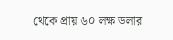থেকে প্রায় ৬০ লক্ষ ডলার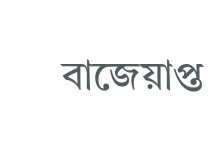বাজেয়াপ্ত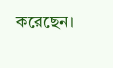করেছেন।